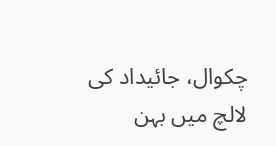چکوال، جائیداد کی لالچ میں بہن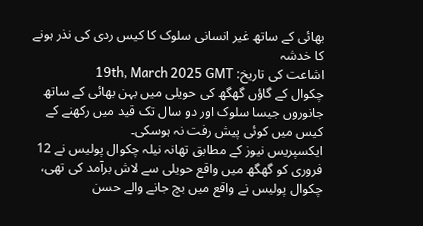بھائی کے ساتھ غیر انسانی سلوک کا کیس ردی کی نذر ہونے کا خدشہ
اشاعت کی تاریخ: 19th, March 2025 GMT
چکوال کے گاؤں گھگھ کی حویلی میں بہن بھائی کے ساتھ جانوروں جیسا سلوک اور دو سال تک قید میں رکھنے کے کیس میں کوئی پیش رفت نہ ہوسکی۔
ایکسپریس نیوز کے مطابق تھانہ نیلہ چکوال پولیس نے 12 فروری کو گھگھ میں واقع حویلی سے لاش برآمد کی تھی، چکوال پولیس نے واقع میں بچ جانے والے حسن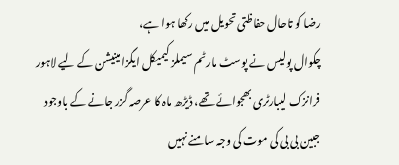رضا کو تاحال حفاظتی تحویل میں رکھا ہوا ہے،
چکوال پولیس نے پوسٹ مارٹم سیملز کیمیکل ایگزامینیشن کے لیے لاہور فرانزک لیبارٹری بھجوائے تھے، ڈیڑھ ماہ کا عرصہ گزر جانے کے باوجود جبین بی بی کی موت کی وجہ سامنے نہیں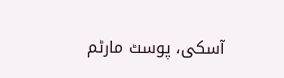آسکی، پوسٹ مارٹم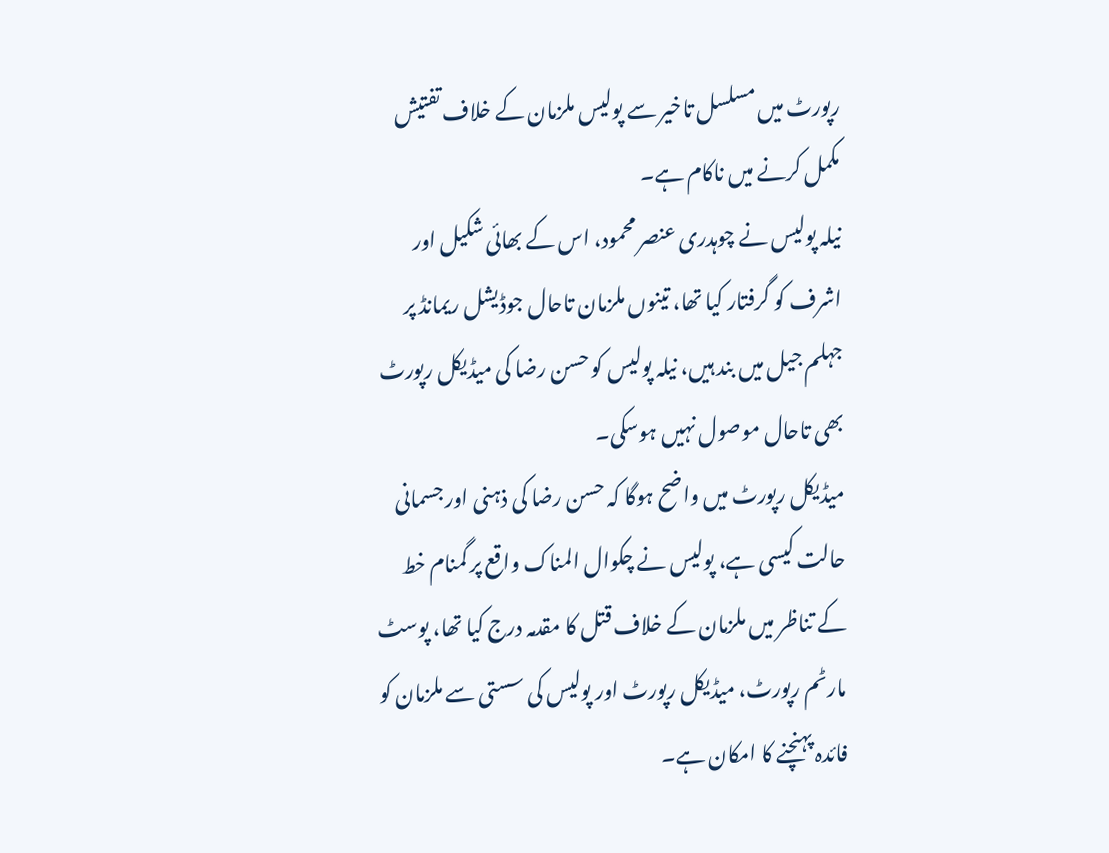رپورٹ میں مسلسل تاخیر سے پولیس ملزمان کے خلاف تفتیش مکمل کرنے میں ناکام ہے۔
نیلہ پولیس نے چوہدری عنصر محمود، اس کے بھائی شکیل اور اشرف کو گرفتار کیا تھا، تینوں ملزمان تاحال جوڈیشل ریمانڈ پر جہلم جیل میں بند ہیں، نیلہ پولیس کو حسن رضا کی میڈیکل رپورٹ بھی تاحال موصول نہیں ہوسکی۔
میڈیکل رپورٹ میں واضح ہوگا کہ حسن رضا کی ذہنی اور جسمانی حالت کیسی ہے، پولیس نے چکوال المناک واقع پر گمنام خط کے تناظر میں ملزمان کے خلاف قتل کا مقدمہ درج کیا تھا، پوسٹ مارٹم رپورٹ، میڈیکل رپورٹ اور پولیس کی سستی سے ملزمان کو فائدہ پہنچنے کا امکان ہے۔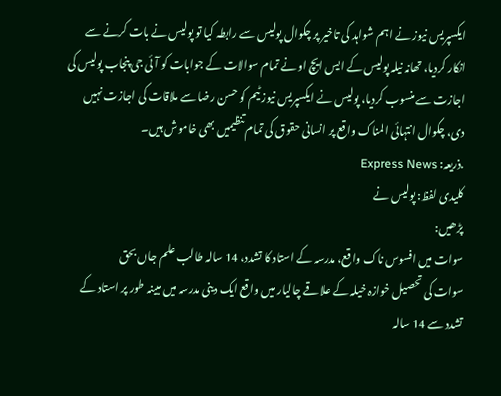ایکسپریس نیوز نے اہم شواہد کی تاخیر پر چکوال پولیس سے رابطہ کیا تو پولیس نے بات کرنے سے انکار کردیا، تھانہ نیلہ پولیس کے ایس ایچ او نے تمام سوالات کے جوابات کو آئی جی پنجاب پولیس کی اجازت سے منسوب کردیا، پولیس نے ایکسپریس نیوز ٹیم کو حسن رضا سے ملاقات کی اجازت نہیں دی، چکوال انتہائی المناک واقع پر انسانی حقوق کی تمام تنظیمیں بھی خاموش ہیں۔
.ذریعہ: Express News
کلیدی لفظ: پولیس نے
پڑھیں:
سوات میں افسوس ناک واقع، مدرسہ کے استاد کا تشدد، 14 سالہ طالب علم جاں بحق
سوات کی تحصیل خوازہ خیلہ کے علاقے چالیار میں واقع ایک دینی مدرسہ میں مبینہ طور پر استاد کے تشدد سے 14 سالہ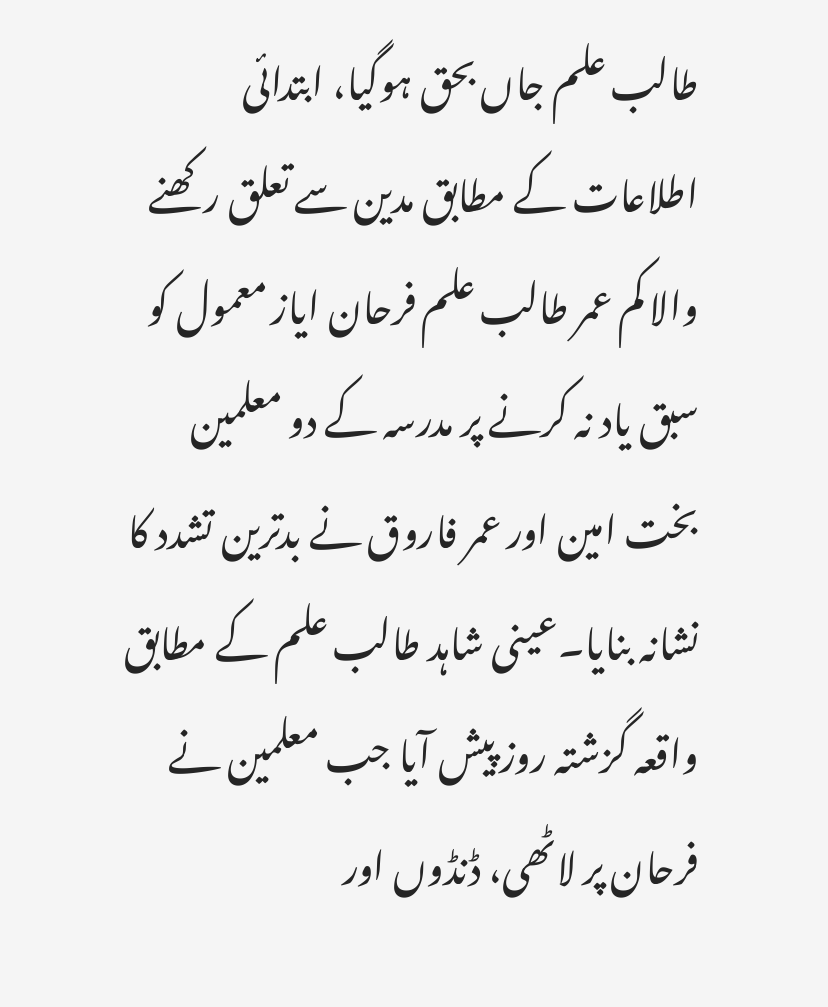طالب علم جاں بحق ہوگیا، ابتدائی اطلاعات کے مطابق مدین سے تعلق رکھنے والا کم عمر طالب علم فرحان ایاز معمول کو سبق یاد نہ کرنے پر مدرسہ کے دو معلمین بخت امین اور عمر فاروق نے بدترین تشدد کا نشانہ بنایا۔عینی شاہد طالب علم کے مطابق واقعہ گزشتہ روز پیش آیا جب معلمین نے فرحان پر لاٹھی، ڈنڈوں اور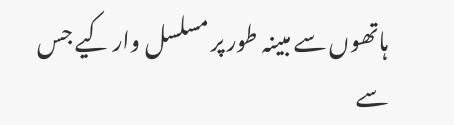ہاتھوں سے مبینہ طور پر مسلسل وار کیے جس سے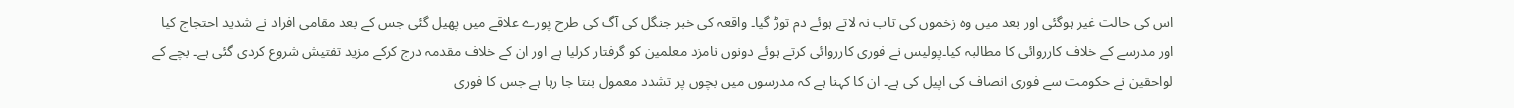اس کی حالت غیر ہوگئی اور بعد میں وہ زخموں کی تاب نہ لاتے ہوئے دم توڑ گیا۔ واقعہ کی خبر جنگل کی آگ کی طرح پورے علاقے میں پھیل گئی جس کے بعد مقامی افراد نے شدید احتجاج کیا اور مدرسے کے خلاف کارروائی کا مطالبہ کیا۔پولیس نے فوری کارروائی کرتے ہوئے دونوں نامزد معلمین کو گرفتار کرلیا ہے اور ان کے خلاف مقدمہ درج کرکے مزید تفتیش شروع کردی گئی ہے۔ بچے کے لواحقین نے حکومت سے فوری انصاف کی اپیل کی ہے۔ ان کا کہنا ہے کہ مدرسوں میں بچوں پر تشدد معمول بنتا جا رہا ہے جس کا فوری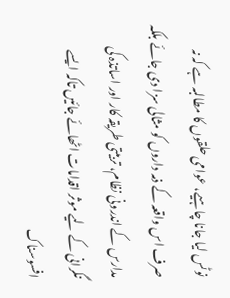نوٹس لیا جانا چاہیے، عوامی حلقوں کا مطالبہ ہے کہ نہ صرف اس واقعہ کے ذمہ داروں کو مثالی سزا دی جائے بلکہ مدارس کے اندرونی نظام، تربیتی طریقہ کار اور اساتذہ کی نگرانی کے لیے موثر اقدامات اٹھائے جائیں تاکہ ایسے افسوسناک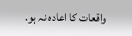واقعات کا اعادہ نہ ہو.